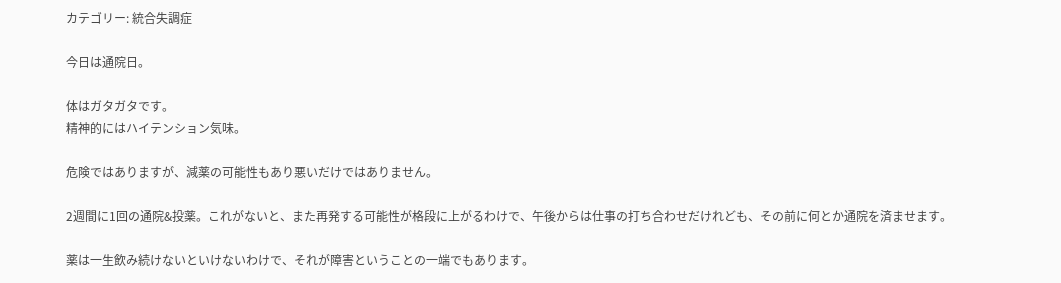カテゴリー: 統合失調症

今日は通院日。

体はガタガタです。
精神的にはハイテンション気味。

危険ではありますが、減薬の可能性もあり悪いだけではありません。

2週間に1回の通院&投薬。これがないと、また再発する可能性が格段に上がるわけで、午後からは仕事の打ち合わせだけれども、その前に何とか通院を済ませます。

薬は一生飲み続けないといけないわけで、それが障害ということの一端でもあります。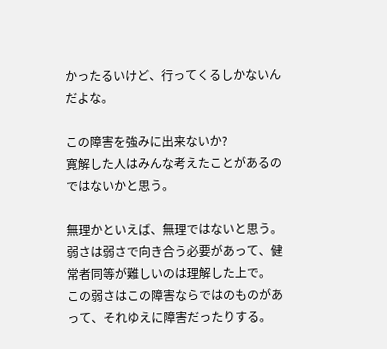かったるいけど、行ってくるしかないんだよな。

この障害を強みに出来ないか?
寛解した人はみんな考えたことがあるのではないかと思う。

無理かといえば、無理ではないと思う。
弱さは弱さで向き合う必要があって、健常者同等が難しいのは理解した上で。
この弱さはこの障害ならではのものがあって、それゆえに障害だったりする。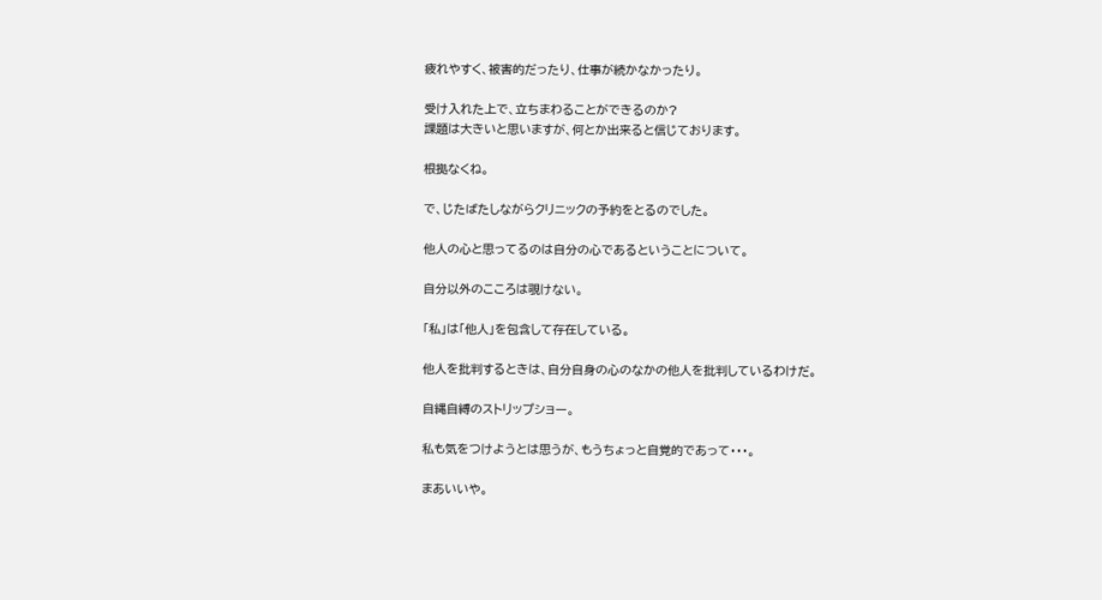疲れやすく、被害的だったり、仕事が続かなかったり。

受け入れた上で、立ちまわることができるのか?
課題は大きいと思いますが、何とか出来ると信じております。

根拠なくね。

で、じたばたしながらクリニックの予約をとるのでした。

他人の心と思ってるのは自分の心であるということについて。

自分以外のこころは覗けない。

「私」は「他人」を包含して存在している。

他人を批判するときは、自分自身の心のなかの他人を批判しているわけだ。

自縄自縛のストリップショー。

私も気をつけようとは思うが、もうちょっと自覚的であって・・・。

まあいいや。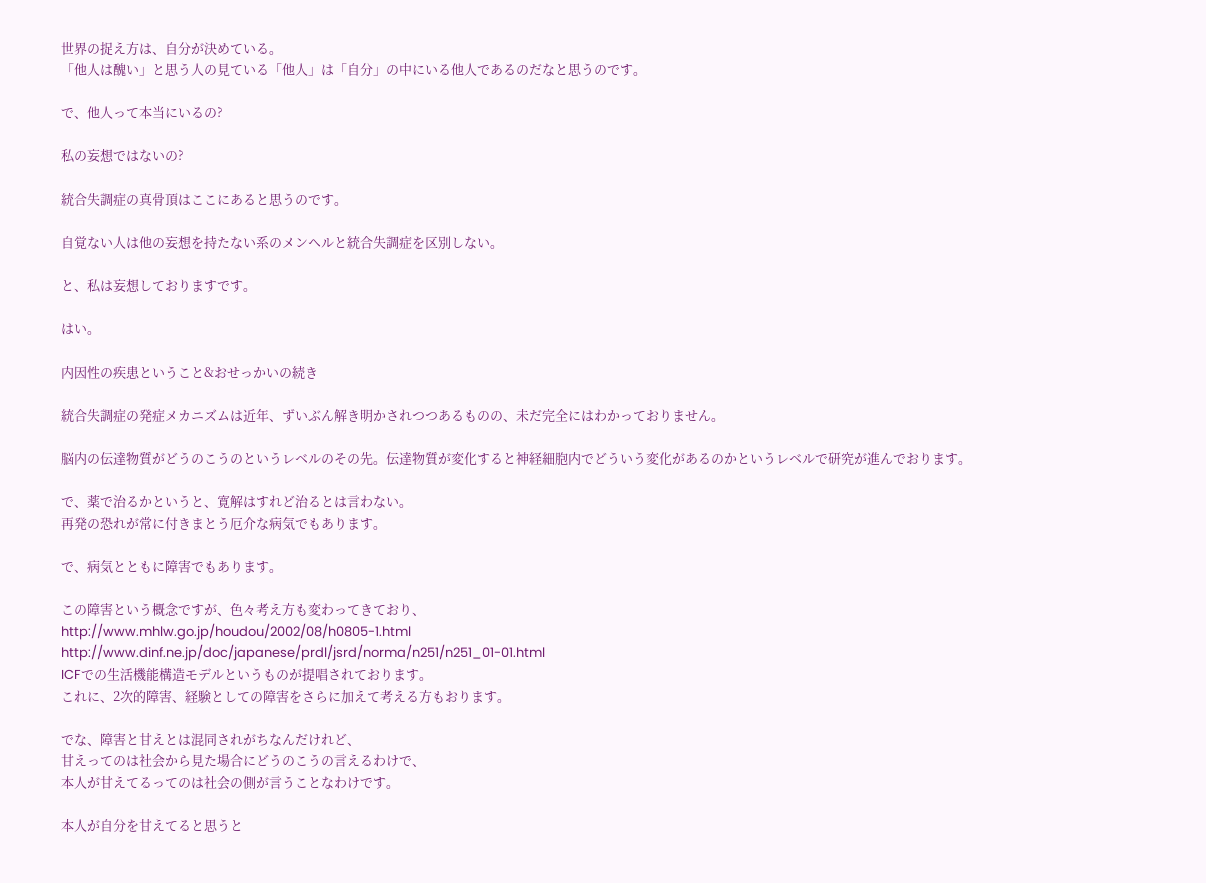世界の捉え方は、自分が決めている。
「他人は醜い」と思う人の見ている「他人」は「自分」の中にいる他人であるのだなと思うのです。

で、他人って本当にいるの?

私の妄想ではないの?

統合失調症の真骨頂はここにあると思うのです。

自覚ない人は他の妄想を持たない系のメンヘルと統合失調症を区別しない。

と、私は妄想しておりますです。

はい。

内因性の疾患ということ&おせっかいの続き

統合失調症の発症メカニズムは近年、ずいぶん解き明かされつつあるものの、未だ完全にはわかっておりません。

脳内の伝達物質がどうのこうのというレベルのその先。伝達物質が変化すると神経細胞内でどういう変化があるのかというレベルで研究が進んでおります。

で、薬で治るかというと、寛解はすれど治るとは言わない。
再発の恐れが常に付きまとう厄介な病気でもあります。

で、病気とともに障害でもあります。

この障害という概念ですが、色々考え方も変わってきており、
http://www.mhlw.go.jp/houdou/2002/08/h0805-1.html
http://www.dinf.ne.jp/doc/japanese/prdl/jsrd/norma/n251/n251_01-01.html
ICFでの生活機能構造モデルというものが提唱されております。
これに、2次的障害、経験としての障害をさらに加えて考える方もおります。

でな、障害と甘えとは混同されがちなんだけれど、
甘えってのは社会から見た場合にどうのこうの言えるわけで、
本人が甘えてるってのは社会の側が言うことなわけです。

本人が自分を甘えてると思うと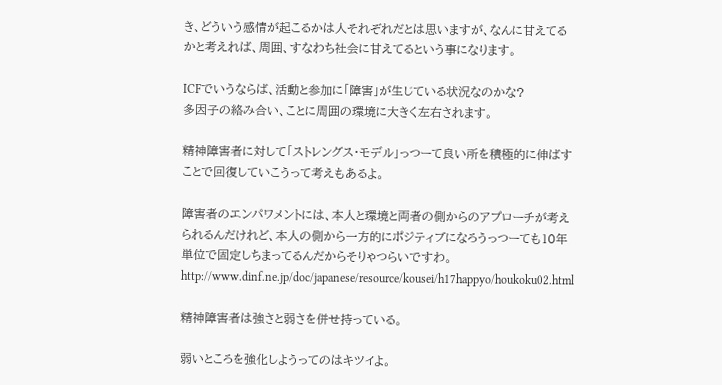き、どういう感情が起こるかは人それぞれだとは思いますが、なんに甘えてるかと考えれば、周囲、すなわち社会に甘えてるという事になります。

ICFでいうならば、活動と参加に「障害」が生じている状況なのかな?
多因子の絡み合い、ことに周囲の環境に大きく左右されます。

精神障害者に対して「ストレングス・モデル」っつーて良い所を積極的に伸ばすことで回復していこうって考えもあるよ。

障害者のエンパワメントには、本人と環境と両者の側からのアプローチが考えられるんだけれど、本人の側から一方的にポジティブになろうっつーても10年単位で固定しちまってるんだからそりゃつらいですわ。
http://www.dinf.ne.jp/doc/japanese/resource/kousei/h17happyo/houkoku02.html

精神障害者は強さと弱さを併せ持っている。

弱いところを強化しようってのはキツイよ。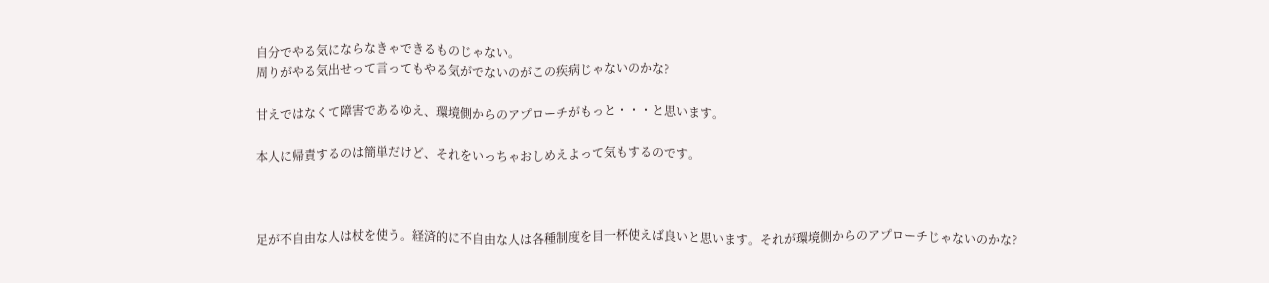自分でやる気にならなきゃできるものじゃない。
周りがやる気出せって言ってもやる気がでないのがこの疾病じゃないのかな?

甘えではなくて障害であるゆえ、環境側からのアプローチがもっと・・・と思います。

本人に帰責するのは簡単だけど、それをいっちゃおしめえよって気もするのです。



足が不自由な人は杖を使う。経済的に不自由な人は各種制度を目一杯使えば良いと思います。それが環境側からのアプローチじゃないのかな?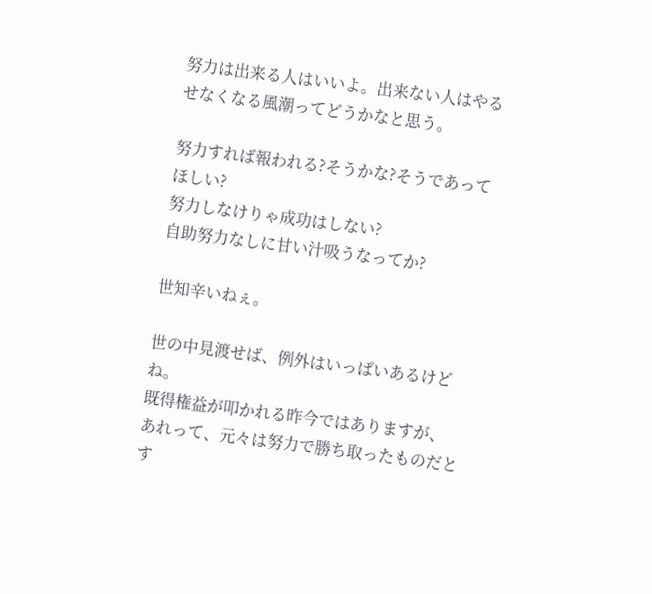努力は出来る人はいいよ。出来ない人はやるせなくなる風潮ってどうかなと思う。

努力すれば報われる?そうかな?そうであってほしい?
努力しなけりゃ成功はしない?
自助努力なしに甘い汁吸うなってか?

世知辛いねぇ。

世の中見渡せば、例外はいっぱいあるけどね。
既得権益が叩かれる昨今ではありますが、
あれって、元々は努力で勝ち取ったものだとす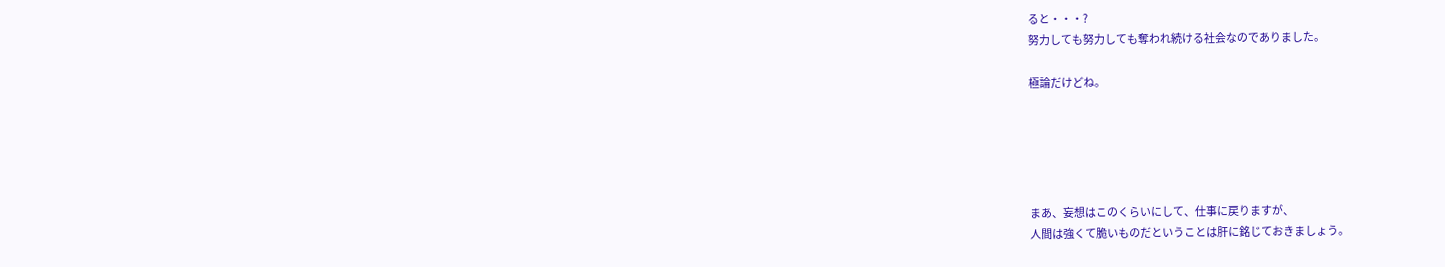ると・・・?
努力しても努力しても奪われ続ける社会なのでありました。

極論だけどね。





まあ、妄想はこのくらいにして、仕事に戻りますが、
人間は強くて脆いものだということは肝に銘じておきましょう。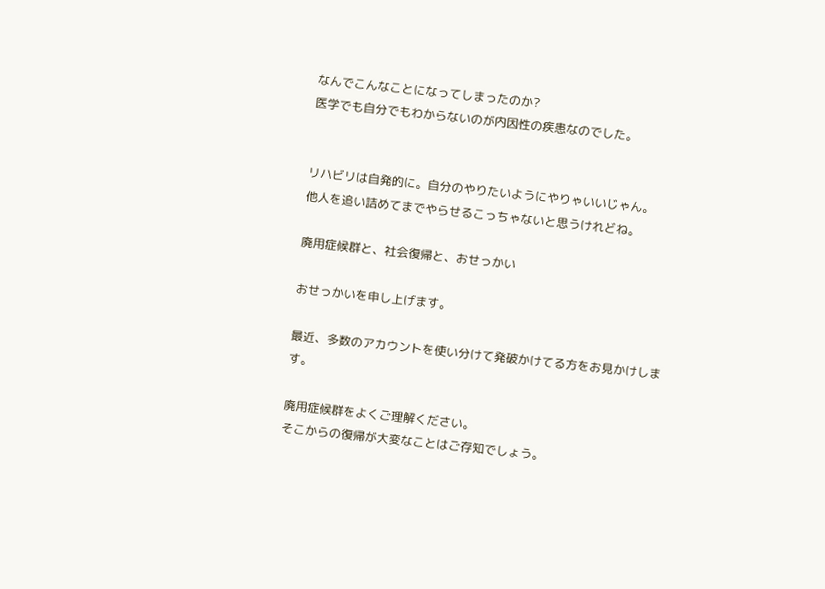なんでこんなことになってしまったのか?
医学でも自分でもわからないのが内因性の疾患なのでした。


リハビリは自発的に。自分のやりたいようにやりゃいいじゃん。
他人を追い詰めてまでやらせるこっちゃないと思うけれどね。

廃用症候群と、社会復帰と、おせっかい

おせっかいを申し上げます。

最近、多数のアカウントを使い分けて発破かけてる方をお見かけします。

廃用症候群をよくご理解ください。
そこからの復帰が大変なことはご存知でしょう。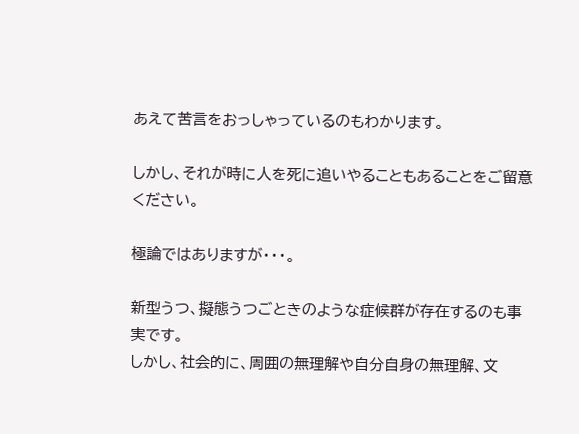あえて苦言をおっしゃっているのもわかります。

しかし、それが時に人を死に追いやることもあることをご留意ください。

極論ではありますが・・・。

新型うつ、擬態うつごときのような症候群が存在するのも事実です。
しかし、社会的に、周囲の無理解や自分自身の無理解、文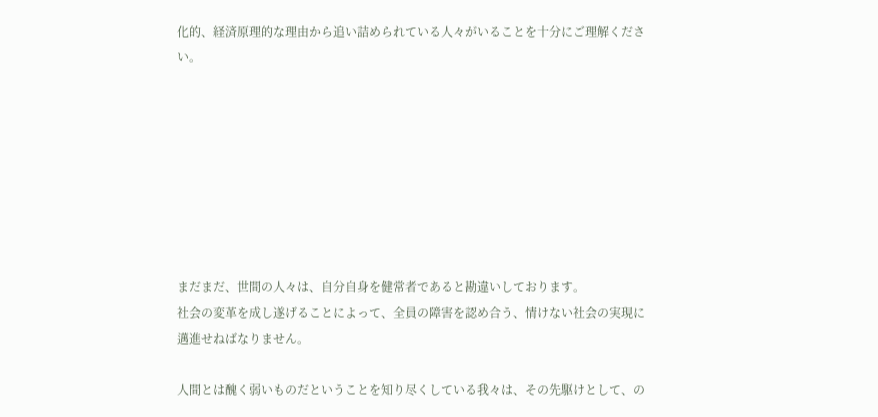化的、経済原理的な理由から追い詰められている人々がいることを十分にご理解ください。








まだまだ、世間の人々は、自分自身を健常者であると勘違いしております。
社会の変革を成し遂げることによって、全員の障害を認め合う、情けない社会の実現に邁進せねばなりません。

人間とは醜く弱いものだということを知り尽くしている我々は、その先駆けとして、の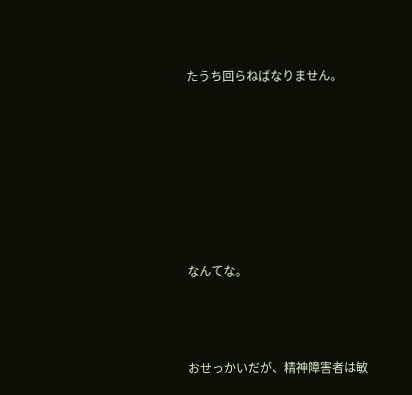たうち回らねばなりません。







なんてな。



おせっかいだが、精神障害者は敏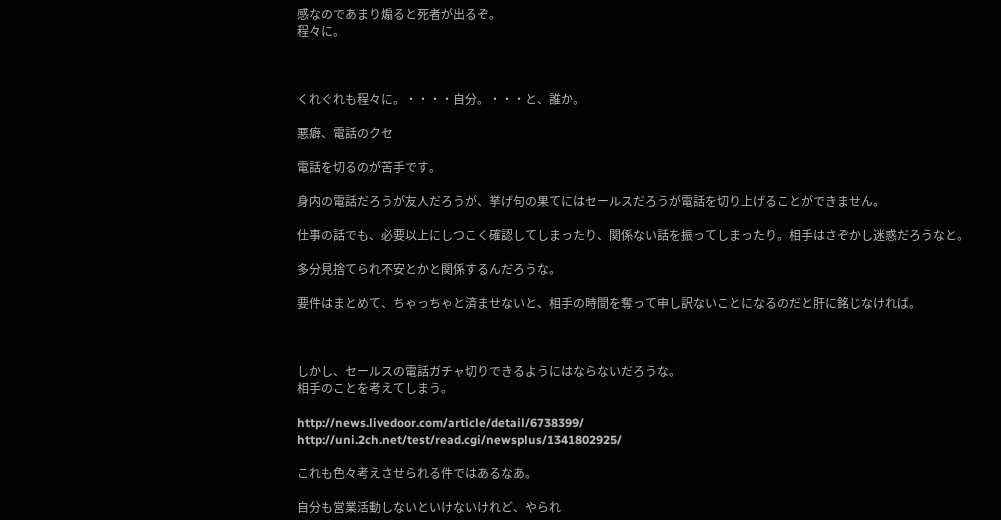感なのであまり煽ると死者が出るぞ。
程々に。



くれぐれも程々に。・・・・自分。・・・と、誰か。

悪癖、電話のクセ

電話を切るのが苦手です。

身内の電話だろうが友人だろうが、挙げ句の果てにはセールスだろうが電話を切り上げることができません。

仕事の話でも、必要以上にしつこく確認してしまったり、関係ない話を振ってしまったり。相手はさぞかし迷惑だろうなと。

多分見捨てられ不安とかと関係するんだろうな。

要件はまとめて、ちゃっちゃと済ませないと、相手の時間を奪って申し訳ないことになるのだと肝に銘じなければ。



しかし、セールスの電話ガチャ切りできるようにはならないだろうな。
相手のことを考えてしまう。

http://news.livedoor.com/article/detail/6738399/
http://uni.2ch.net/test/read.cgi/newsplus/1341802925/

これも色々考えさせられる件ではあるなあ。

自分も営業活動しないといけないけれど、やられ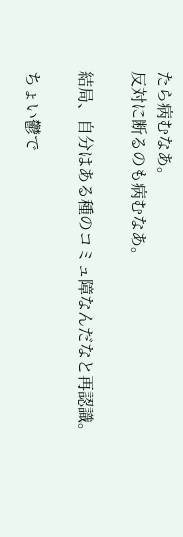たら病むなあ。
反対に断るのも病むなあ。

結局、自分はある種のコミュ障なんだなと再認識。

ちょい鬱で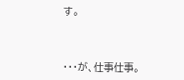す。



・・・が、仕事仕事。